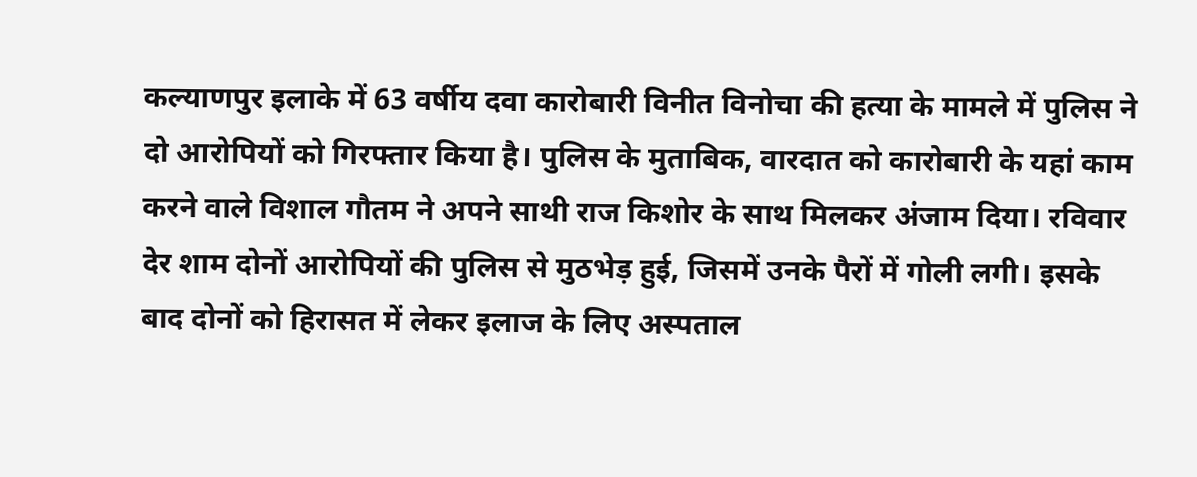कल्याणपुर इलाके में 63 वर्षीय दवा कारोबारी विनीत विनोचा की हत्या के मामले में पुलिस ने दो आरोपियों को गिरफ्तार किया है। पुलिस के मुताबिक, वारदात को कारोबारी के यहां काम करने वाले विशाल गौतम ने अपने साथी राज किशोर के साथ मिलकर अंजाम दिया। रविवार देर शाम दोनों आरोपियों की पुलिस से मुठभेड़ हुई, जिसमें उनके पैरों में गोली लगी। इसके बाद दोनों को हिरासत में लेकर इलाज के लिए अस्पताल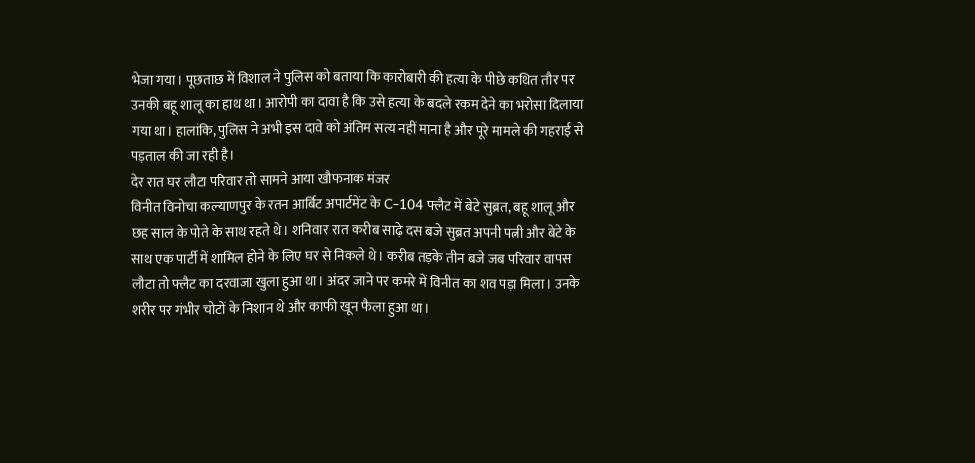भेजा गया। पूछताछ में विशाल ने पुलिस को बताया कि कारोबारी की हत्या के पीछे कथित तौर पर उनकी बहू शालू का हाथ था। आरोपी का दावा है कि उसे हत्या के बदले रकम देने का भरोसा दिलाया गया था। हालांकि, पुलिस ने अभी इस दावे को अंतिम सत्य नहीं माना है और पूरे मामले की गहराई से पड़ताल की जा रही है।
देर रात घर लौटा परिवार तो सामने आया खौफनाक मंजर
विनीत विनोचा कल्याणपुर के रतन आर्बिट अपार्टमेंट के C-104 फ्लैट में बेटे सुब्रत, बहू शालू और छह साल के पोते के साथ रहते थे। शनिवार रात करीब साढ़े दस बजे सुब्रत अपनी पत्नी और बेटे के साथ एक पार्टी में शामिल होने के लिए घर से निकले थे। करीब तड़के तीन बजे जब परिवार वापस लौटा तो फ्लैट का दरवाजा खुला हुआ था। अंदर जाने पर कमरे में विनीत का शव पड़ा मिला। उनके शरीर पर गंभीर चोटों के निशान थे और काफी खून फैला हुआ था।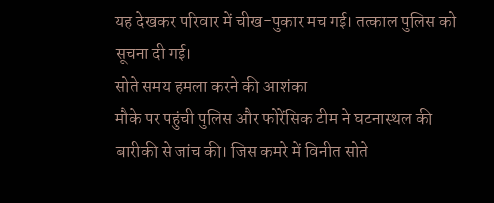यह देखकर परिवार में चीख-पुकार मच गई। तत्काल पुलिस को सूचना दी गई।
सोते समय हमला करने की आशंका
मौके पर पहुंची पुलिस और फोरेंसिक टीम ने घटनास्थल की बारीकी से जांच की। जिस कमरे में विनीत सोते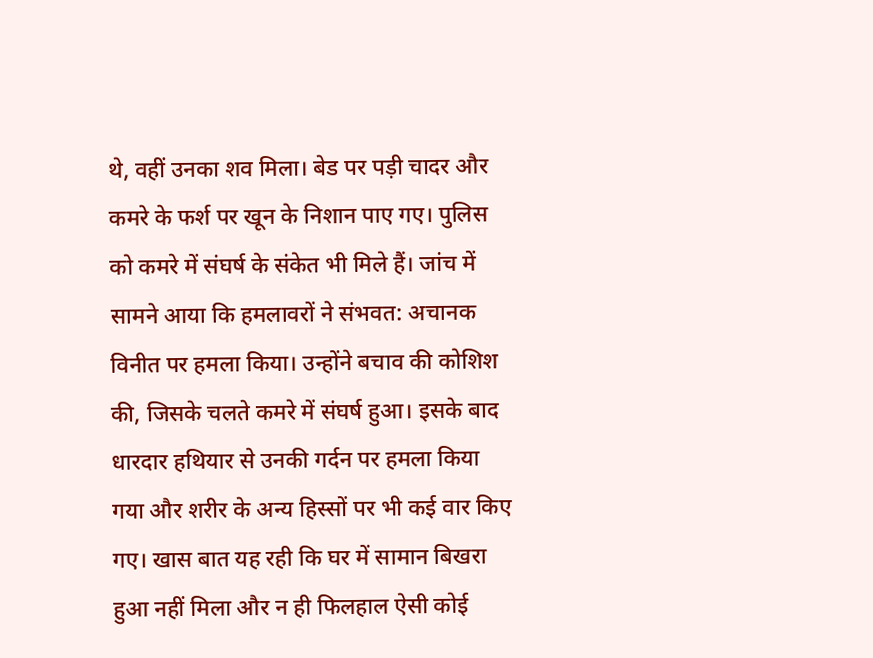थे, वहीं उनका शव मिला। बेड पर पड़ी चादर और कमरे के फर्श पर खून के निशान पाए गए। पुलिस को कमरे में संघर्ष के संकेत भी मिले हैं। जांच में सामने आया कि हमलावरों ने संभवत: अचानक विनीत पर हमला किया। उन्होंने बचाव की कोशिश की, जिसके चलते कमरे में संघर्ष हुआ। इसके बाद धारदार हथियार से उनकी गर्दन पर हमला किया गया और शरीर के अन्य हिस्सों पर भी कई वार किए गए। खास बात यह रही कि घर में सामान बिखरा हुआ नहीं मिला और न ही फिलहाल ऐसी कोई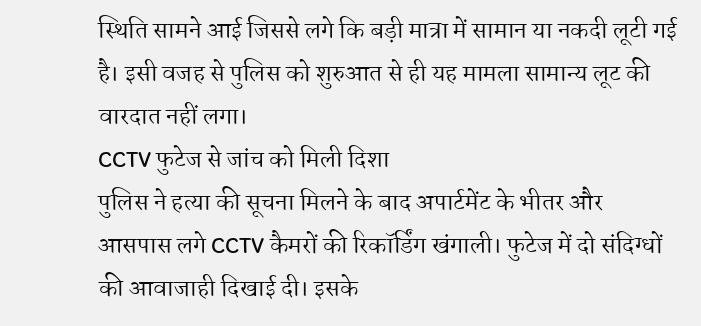स्थिति सामने आई जिससे लगे कि बड़ी मात्रा में सामान या नकदी लूटी गई है। इसी वजह से पुलिस को शुरुआत से ही यह मामला सामान्य लूट की वारदात नहीं लगा।
CCTV फुटेज से जांच को मिली दिशा
पुलिस ने हत्या की सूचना मिलने के बाद अपार्टमेंट के भीतर और आसपास लगे CCTV कैमरों की रिकॉर्डिंग खंगाली। फुटेज में दो संदिग्धों की आवाजाही दिखाई दी। इसके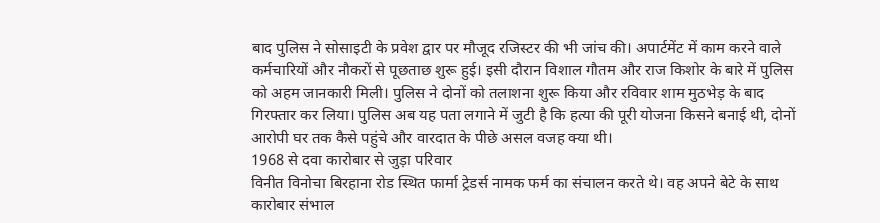बाद पुलिस ने सोसाइटी के प्रवेश द्वार पर मौजूद रजिस्टर की भी जांच की। अपार्टमेंट में काम करने वाले कर्मचारियों और नौकरों से पूछताछ शुरू हुई। इसी दौरान विशाल गौतम और राज किशोर के बारे में पुलिस को अहम जानकारी मिली। पुलिस ने दोनों को तलाशना शुरू किया और रविवार शाम मुठभेड़ के बाद गिरफ्तार कर लिया। पुलिस अब यह पता लगाने में जुटी है कि हत्या की पूरी योजना किसने बनाई थी, दोनों आरोपी घर तक कैसे पहुंचे और वारदात के पीछे असल वजह क्या थी।
1968 से दवा कारोबार से जुड़ा परिवार
विनीत विनोचा बिरहाना रोड स्थित फार्मा ट्रेडर्स नामक फर्म का संचालन करते थे। वह अपने बेटे के साथ कारोबार संभाल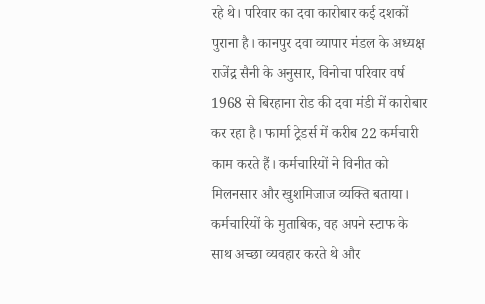रहे थे। परिवार का दवा कारोबार कई दशकों पुराना है। कानपुर दवा व्यापार मंडल के अध्यक्ष राजेंद्र सैनी के अनुसार, विनोचा परिवार वर्ष 1968 से बिरहाना रोड की दवा मंडी में कारोबार कर रहा है। फार्मा ट्रेडर्स में करीब 22 कर्मचारी काम करते हैं। कर्मचारियों ने विनीत को मिलनसार और खुशमिजाज व्यक्ति बताया। कर्मचारियों के मुताबिक, वह अपने स्टाफ के साथ अच्छा व्यवहार करते थे और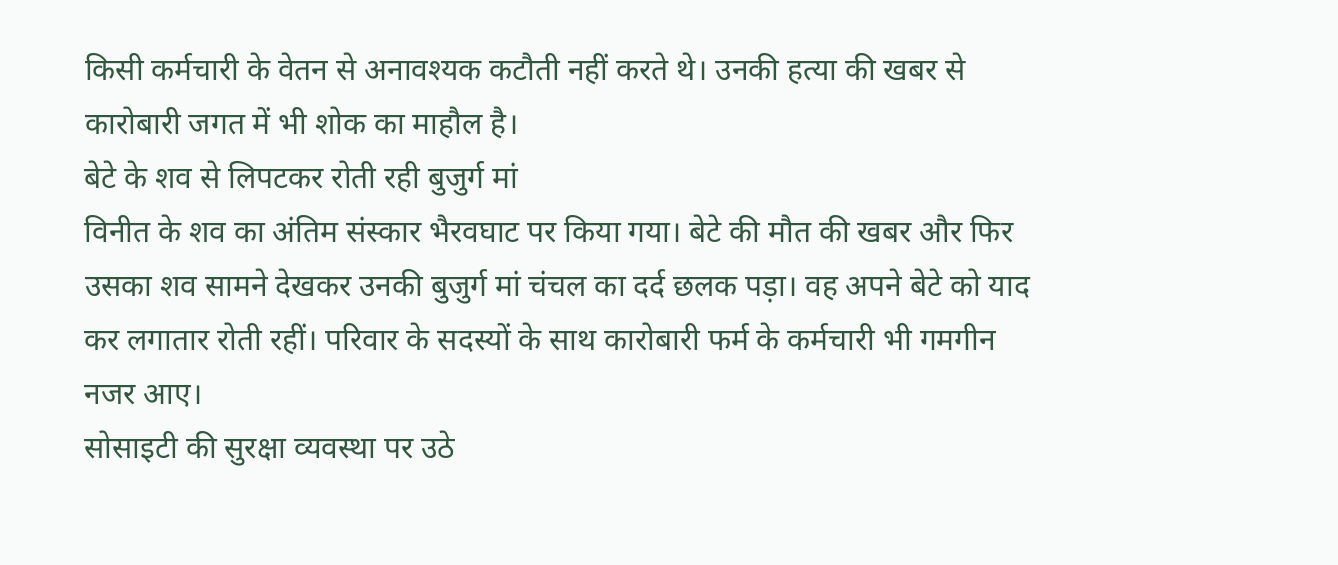किसी कर्मचारी के वेतन से अनावश्यक कटौती नहीं करते थे। उनकी हत्या की खबर से कारोबारी जगत में भी शोक का माहौल है।
बेटे के शव से लिपटकर रोती रही बुजुर्ग मां
विनीत के शव का अंतिम संस्कार भैरवघाट पर किया गया। बेटे की मौत की खबर और फिर उसका शव सामने देखकर उनकी बुजुर्ग मां चंचल का दर्द छलक पड़ा। वह अपने बेटे को याद कर लगातार रोती रहीं। परिवार के सदस्यों के साथ कारोबारी फर्म के कर्मचारी भी गमगीन नजर आए।
सोसाइटी की सुरक्षा व्यवस्था पर उठे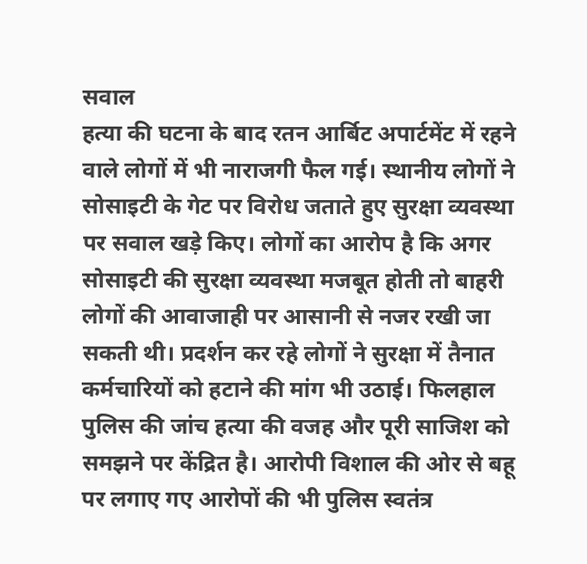सवाल
हत्या की घटना के बाद रतन आर्बिट अपार्टमेंट में रहने वाले लोगों में भी नाराजगी फैल गई। स्थानीय लोगों ने सोसाइटी के गेट पर विरोध जताते हुए सुरक्षा व्यवस्था पर सवाल खड़े किए। लोगों का आरोप है कि अगर सोसाइटी की सुरक्षा व्यवस्था मजबूत होती तो बाहरी लोगों की आवाजाही पर आसानी से नजर रखी जा सकती थी। प्रदर्शन कर रहे लोगों ने सुरक्षा में तैनात कर्मचारियों को हटाने की मांग भी उठाई। फिलहाल पुलिस की जांच हत्या की वजह और पूरी साजिश को समझने पर केंद्रित है। आरोपी विशाल की ओर से बहू पर लगाए गए आरोपों की भी पुलिस स्वतंत्र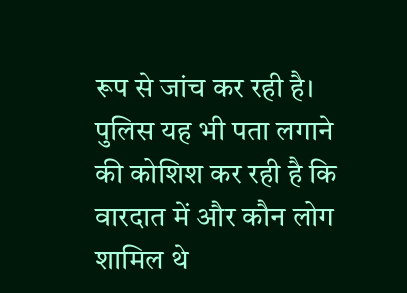रूप से जांच कर रही है। पुलिस यह भी पता लगाने की कोशिश कर रही है कि वारदात में और कौन लोग शामिल थे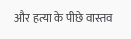और हत्या के पीछे वास्तव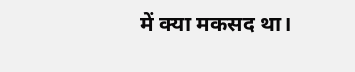में क्या मकसद था।